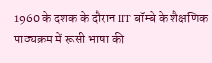1960 के दशक के दौरान IIT बॉम्बे के शैक्षणिक पाठ्यक्रम में रूसी भाषा की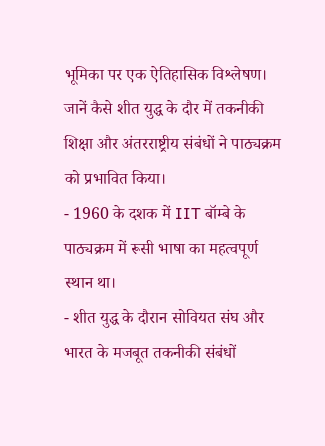भूमिका पर एक ऐतिहासिक विश्लेषण। जानें कैसे शीत युद्ध के दौर में तकनीकी शिक्षा और अंतरराष्ट्रीय संबंधों ने पाठ्यक्रम को प्रभावित किया।
- 1960 के दशक में IIT बॉम्बे के पाठ्यक्रम में रूसी भाषा का महत्वपूर्ण स्थान था।
- शीत युद्ध के दौरान सोवियत संघ और भारत के मजबूत तकनीकी संबंधों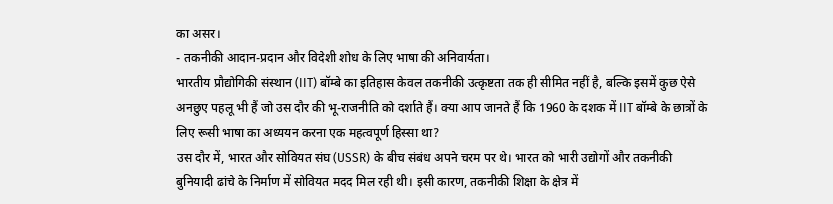का असर।
- तकनीकी आदान-प्रदान और विदेशी शोध के लिए भाषा की अनिवार्यता।
भारतीय प्रौद्योगिकी संस्थान (IIT) बॉम्बे का इतिहास केवल तकनीकी उत्कृष्टता तक ही सीमित नहीं है, बल्कि इसमें कुछ ऐसे अनछुए पहलू भी हैं जो उस दौर की भू-राजनीति को दर्शाते हैं। क्या आप जानते हैं कि 1960 के दशक में IIT बॉम्बे के छात्रों के लिए रूसी भाषा का अध्ययन करना एक महत्वपूर्ण हिस्सा था?
उस दौर में, भारत और सोवियत संघ (USSR) के बीच संबंध अपने चरम पर थे। भारत को भारी उद्योगों और तकनीकी बुनियादी ढांचे के निर्माण में सोवियत मदद मिल रही थी। इसी कारण, तकनीकी शिक्षा के क्षेत्र में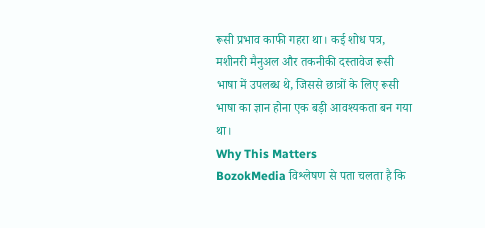रूसी प्रभाव काफी गहरा था। कई शोध पत्र, मशीनरी मैनुअल और तकनीकी दस्तावेज रूसी भाषा में उपलब्ध थे, जिससे छात्रों के लिए रूसी भाषा का ज्ञान होना एक बड़ी आवश्यकता बन गया था।
Why This Matters
BozokMedia विश्लेषण से पता चलता है कि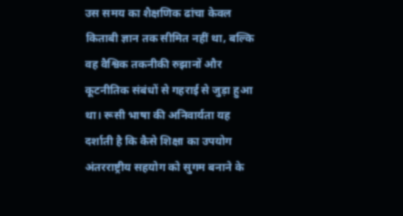उस समय का शैक्षणिक ढांचा केवल किताबी ज्ञान तक सीमित नहीं था, बल्कि वह वैश्विक तकनीकी रुझानों और कूटनीतिक संबंधों से गहराई से जुड़ा हुआ था। रूसी भाषा की अनिवार्यता यह दर्शाती है कि कैसे शिक्षा का उपयोग अंतरराष्ट्रीय सहयोग को सुगम बनाने के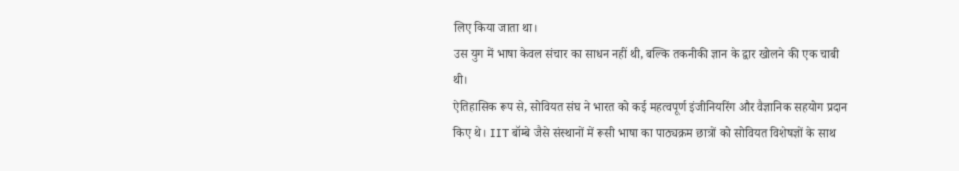लिए किया जाता था।
उस युग में भाषा केवल संचार का साधन नहीं थी, बल्कि तकनीकी ज्ञान के द्वार खोलने की एक चाबी थी।
ऐतिहासिक रूप से, सोवियत संघ ने भारत को कई महत्वपूर्ण इंजीनियरिंग और वैज्ञानिक सहयोग प्रदान किए थे। IIT बॉम्बे जैसे संस्थानों में रूसी भाषा का पाठ्यक्रम छात्रों को सोवियत विशेषज्ञों के साथ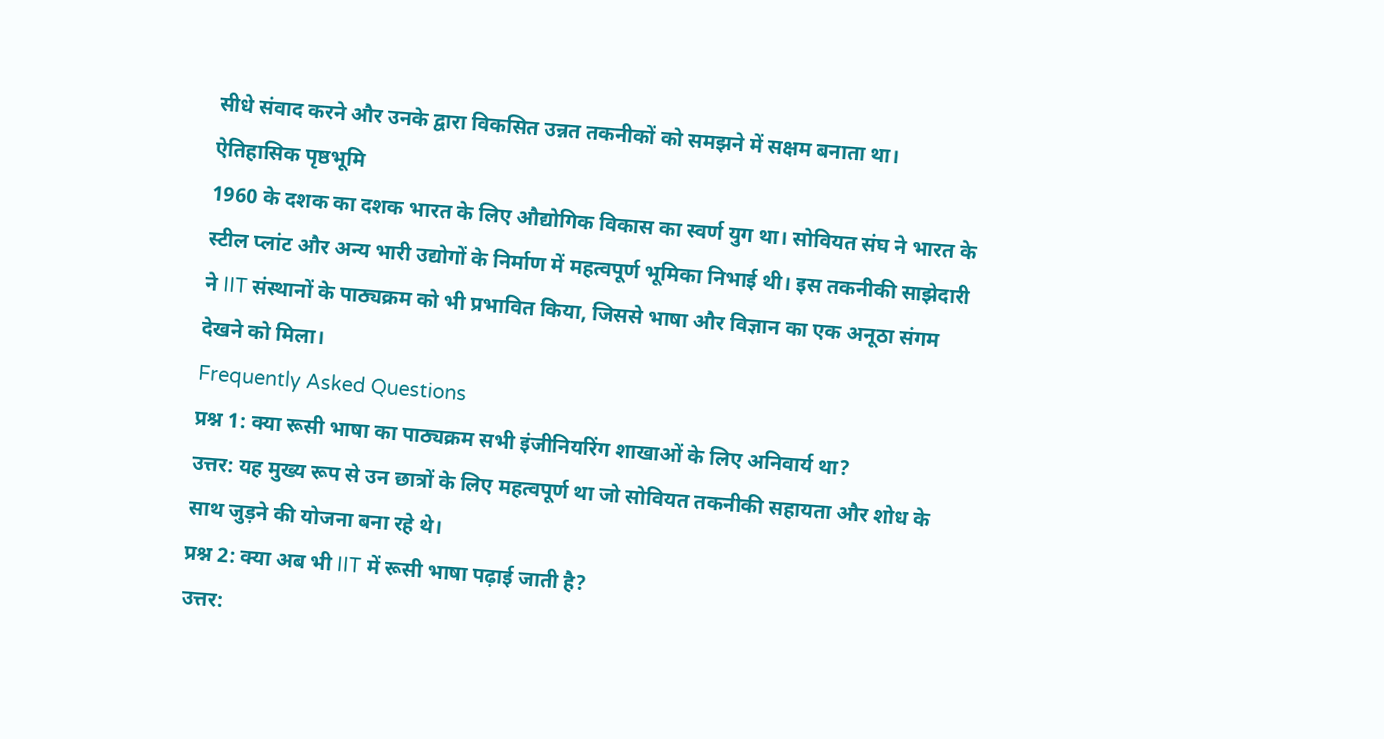सीधे संवाद करने और उनके द्वारा विकसित उन्नत तकनीकों को समझने में सक्षम बनाता था।
ऐतिहासिक पृष्ठभूमि
1960 के दशक का दशक भारत के लिए औद्योगिक विकास का स्वर्ण युग था। सोवियत संघ ने भारत के स्टील प्लांट और अन्य भारी उद्योगों के निर्माण में महत्वपूर्ण भूमिका निभाई थी। इस तकनीकी साझेदारी ने IIT संस्थानों के पाठ्यक्रम को भी प्रभावित किया, जिससे भाषा और विज्ञान का एक अनूठा संगम देखने को मिला।
Frequently Asked Questions
प्रश्न 1: क्या रूसी भाषा का पाठ्यक्रम सभी इंजीनियरिंग शाखाओं के लिए अनिवार्य था?
उत्तर: यह मुख्य रूप से उन छात्रों के लिए महत्वपूर्ण था जो सोवियत तकनीकी सहायता और शोध के साथ जुड़ने की योजना बना रहे थे।
प्रश्न 2: क्या अब भी IIT में रूसी भाषा पढ़ाई जाती है?
उत्तर: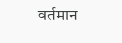वर्तमान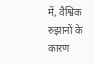में, वैश्विक रुझानों के कारण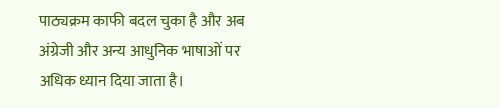पाठ्यक्रम काफी बदल चुका है और अब अंग्रेजी और अन्य आधुनिक भाषाओं पर अधिक ध्यान दिया जाता है।